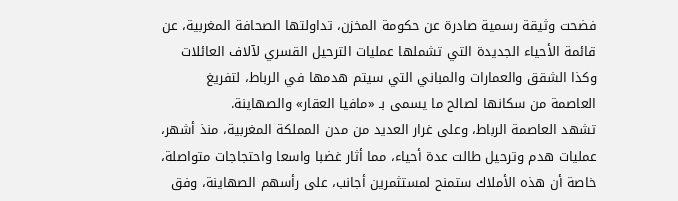فضحت وثيقة رسمية صادرة عن حكومة المخزن، تداولتها الصحافة المغربية، عن قائمة الأحياء الجديدة التي تشملها عمليات الترحيل القسري لآلاف العائلات وكذا الشقق والعمارات والمباني التي سيتم هدمها في الرباط، لتفريغ العاصمة من سكانها لصالح ما يسمى بـ «مافيا العقار» والصهاينة.
تشهد العاصمة الرباط، وعلى غرار العديد من مدن المملكة المغربية، منذ أشهر، عمليات هدم وترحيل طالت عدة أحياء، مما أثار غضبا واسعا واحتجاجات متواصلة، خاصة أن هذه الأملاك ستمنح لمستثمرين أجانب، على رأسهم الصهاينة، وفق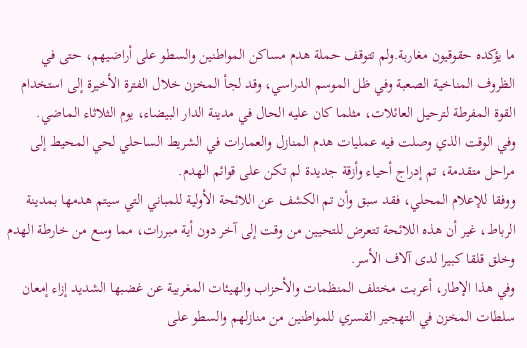ما يؤكده حقوقيون مغاربة.ولم تتوقف حملة هدم مساكن المواطنين والسطو على أراضيهم، حتى في الظروف المناخية الصعبة وفي ظل الموسم الدراسي، وقد لجأ المخزن خلال الفترة الأخيرة إلى استخدام القوة المفرطة لترحيل العائلات، مثلما كان عليه الحال في مدينة الدار البيضاء، يوم الثلاثاء الماضي.
وفي الوقت الذي وصلت فيه عمليات هدم المنازل والعمارات في الشريط الساحلي لحي المحيط إلى مراحل متقدمة، تم إدراج أحياء وأزقة جديدة لم تكن على قوائم الهدم.
ووفقا للإعلام المحلي، فقد سبق وأن تم الكشف عن اللائحة الأولية للمباني التي سيتم هدمها بمدينة الرباط، غير أن هذه اللائحة تتعرض للتحيين من وقت إلى آخر دون أية مبررات، مما وسع من خارطة الهدم وخلق قلقا كبيرا لدى آلاف الأسر.
وفي هذا الإطار، أعربت مختلف المنظمات والأحزاب والهيئات المغربية عن غضبها الشديد إزاء إمعان سلطات المخزن في التهجير القسري للمواطنين من منازلهم والسطو على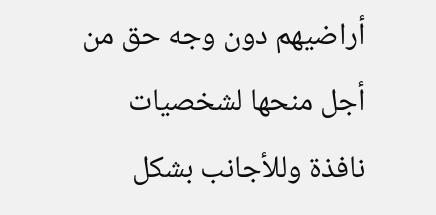أراضيهم دون وجه حق من أجل منحها لشخصيات نافذة وللأجانب بشكل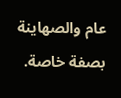عام والصهاينة بصفة خاصة.